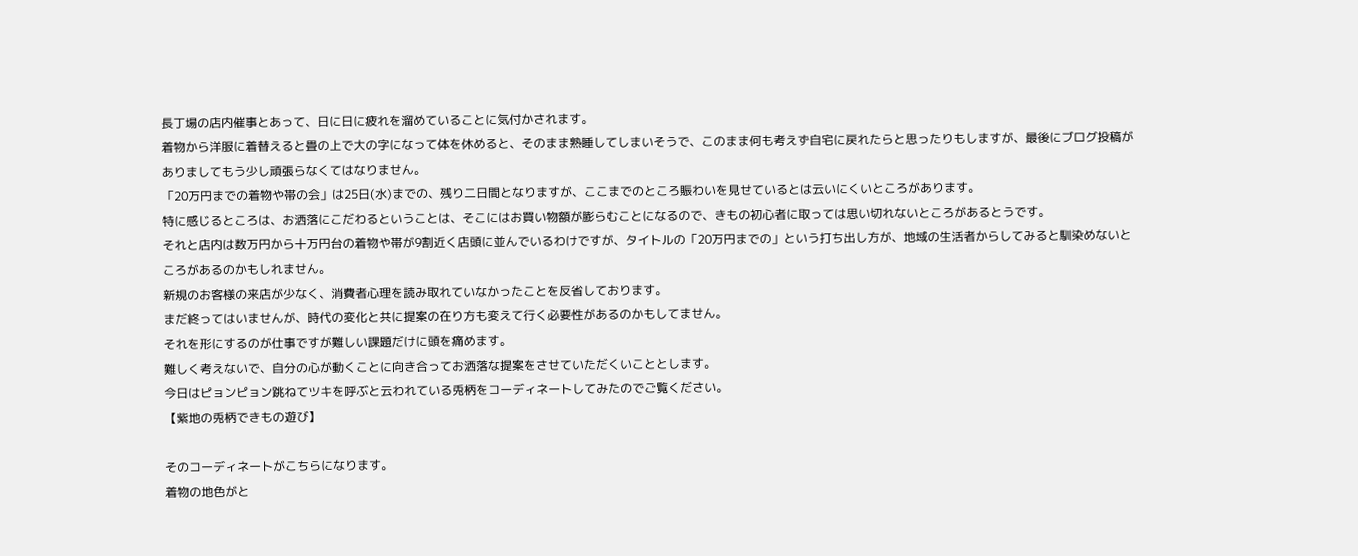長丁場の店内催事とあって、日に日に疲れを溜めていることに気付かされます。
着物から洋服に着替えると畳の上で大の字になって体を休めると、そのまま熟睡してしまいそうで、このまま何も考えず自宅に戻れたらと思ったりもしますが、最後にブログ投稿がありましてもう少し頑張らなくてはなりません。
「20万円までの着物や帯の会」は25日(水)までの、残り二日間となりますが、ここまでのところ賑わいを見せているとは云いにくいところがあります。
特に感じるところは、お洒落にこだわるということは、そこにはお買い物額が膨らむことになるので、きもの初心者に取っては思い切れないところがあるとうです。
それと店内は数万円から十万円台の着物や帯が9割近く店頭に並んでいるわけですが、タイトルの「20万円までの」という打ち出し方が、地域の生活者からしてみると馴染めないところがあるのかもしれません。
新規のお客様の来店が少なく、消費者心理を読み取れていなかったことを反省しております。
まだ終ってはいませんが、時代の変化と共に提案の在り方も変えて行く必要性があるのかもしてません。
それを形にするのが仕事ですが難しい課題だけに頭を痛めます。
難しく考えないで、自分の心が動くことに向き合ってお洒落な提案をさせていただくいこととします。
今日はピョンピョン跳ねてツキを呼ぶと云われている兎柄をコーディネートしてみたのでご覧ください。
【紫地の兎柄できもの遊び】

そのコーディネートがこちらになります。
着物の地色がと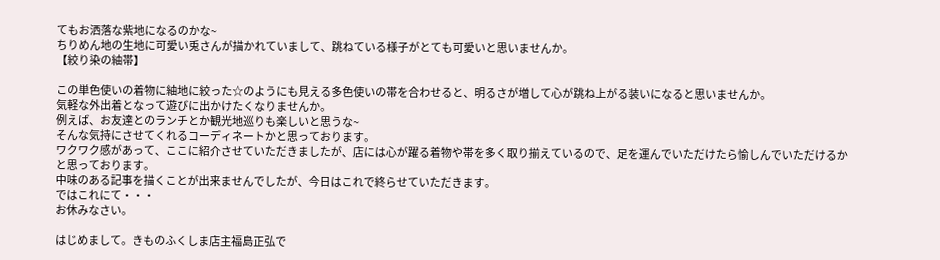てもお洒落な紫地になるのかな~
ちりめん地の生地に可愛い兎さんが描かれていまして、跳ねている様子がとても可愛いと思いませんか。
【絞り染の紬帯】

この単色使いの着物に紬地に絞った☆のようにも見える多色使いの帯を合わせると、明るさが増して心が跳ね上がる装いになると思いませんか。
気軽な外出着となって遊びに出かけたくなりませんか。
例えば、お友達とのランチとか観光地巡りも楽しいと思うな~
そんな気持にさせてくれるコーディネートかと思っております。
ワクワク感があって、ここに紹介させていただきましたが、店には心が躍る着物や帯を多く取り揃えているので、足を運んでいただけたら愉しんでいただけるかと思っております。
中味のある記事を描くことが出来ませんでしたが、今日はこれで終らせていただきます。
ではこれにて・・・
お休みなさい。

はじめまして。きものふくしま店主福島正弘で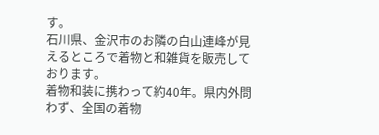す。
石川県、金沢市のお隣の白山連峰が見えるところで着物と和雑貨を販売しております。
着物和装に携わって約40年。県内外問わず、全国の着物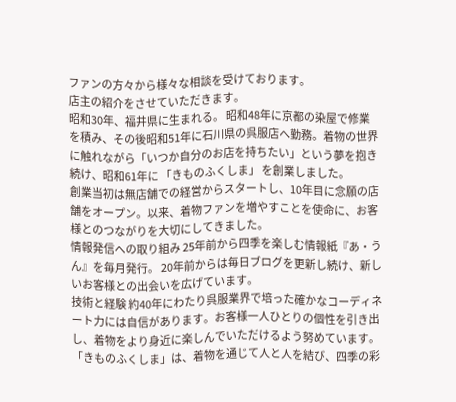ファンの方々から様々な相談を受けております。
店主の紹介をさせていただきます。
昭和30年、福井県に生まれる。 昭和48年に京都の染屋で修業を積み、その後昭和51年に石川県の呉服店へ勤務。着物の世界に触れながら「いつか自分のお店を持ちたい」という夢を抱き続け、昭和61年に 「きものふくしま」 を創業しました。
創業当初は無店舗での経営からスタートし、10年目に念願の店舗をオープン。以来、着物ファンを増やすことを使命に、お客様とのつながりを大切にしてきました。
情報発信への取り組み 25年前から四季を楽しむ情報紙『あ・うん』を毎月発行。 20年前からは毎日ブログを更新し続け、新しいお客様との出会いを広げています。
技術と経験 約40年にわたり呉服業界で培った確かなコーディネート力には自信があります。お客様一人ひとりの個性を引き出し、着物をより身近に楽しんでいただけるよう努めています。
「きものふくしま」は、着物を通じて人と人を結び、四季の彩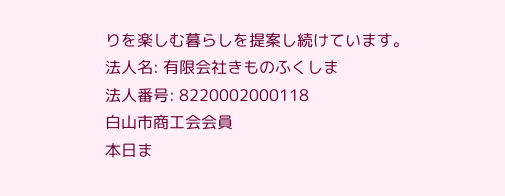りを楽しむ暮らしを提案し続けています。
法人名: 有限会社きものふくしま
法人番号: 8220002000118
白山市商工会会員
本日ま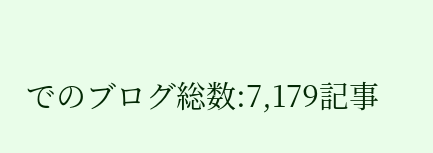でのブログ総数:7,179記事